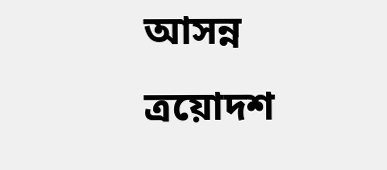আসন্ন ত্রয়োদশ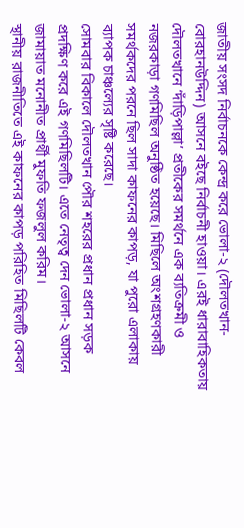জাতীয় সংসদ নির্বাচনকে কেন্দ্র করে ভোলা-২ (দৌলতখান-বোরহানউদ্দিন) আসনে বইছে নির্বাচনী হাওয়া। এরই ধারাবাহিকতায় দৌলতখানে ‘দাঁড়িপাল্লা’ প্রতীকের সমর্থনে এক ব্যতিক্রমী ও নজরকাড়া গণমিছিল অনুষ্ঠিত হয়েছে। মিছিলে অংশগ্রহণকারী সমর্থকদের পরনে ছিল সাদা কাফনের কাপড়, যা পুরো এলাকায় ব্যাপক চাঞ্চল্যের সৃষ্টি করেছে।
সোমবার বিকালে দৌলতখান পৌর শহরের প্রধান প্রধান সড়ক প্রদক্ষিণ করে এই গণমিছিলটি। এতে নেতৃত্ব দেন ভোলা-২ আসনে জামায়াত মনোনীত প্রার্থী মুফতি ফজলুল করিম।
স্থানীয় রাজনীতিতে এই কাফনের কাপড় পরিহিত মিছিলটি কেবল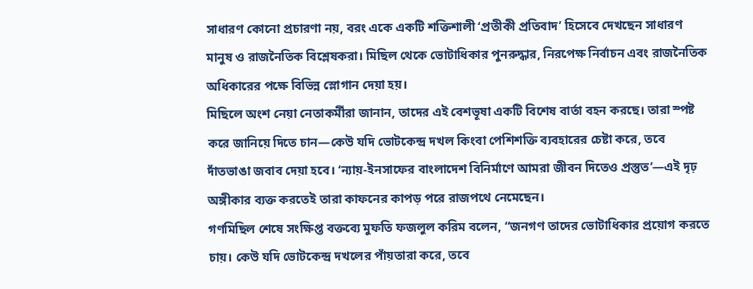সাধারণ কোনো প্রচারণা নয়, বরং একে একটি শক্তিশালী ‘প্রতীকী প্রতিবাদ’ হিসেবে দেখছেন সাধারণ মানুষ ও রাজনৈতিক বিশ্লেষকরা। মিছিল থেকে ভোটাধিকার পুনরুদ্ধার, নিরপেক্ষ নির্বাচন এবং রাজনৈতিক অধিকারের পক্ষে বিভিন্ন স্লোগান দেয়া হয়।
মিছিলে অংশ নেয়া নেতাকর্মীরা জানান, তাদের এই বেশভূষা একটি বিশেষ বার্তা বহন করছে। তারা স্পষ্ট করে জানিয়ে দিতে চান—কেউ যদি ভোটকেন্দ্র দখল কিংবা পেশিশক্তি ব্যবহারের চেষ্টা করে, তবে দাঁতভাঙা জবাব দেয়া হবে। ‘ন্যায়-ইনসাফের বাংলাদেশ বিনির্মাণে আমরা জীবন দিতেও প্রস্তুত’—এই দৃঢ় অঙ্গীকার ব্যক্ত করতেই তারা কাফনের কাপড় পরে রাজপথে নেমেছেন।
গণমিছিল শেষে সংক্ষিপ্ত বক্তব্যে মুফতি ফজলুল করিম বলেন, “জনগণ তাদের ভোটাধিকার প্রয়োগ করতে চায়। কেউ যদি ভোটকেন্দ্র দখলের পাঁয়তারা করে, তবে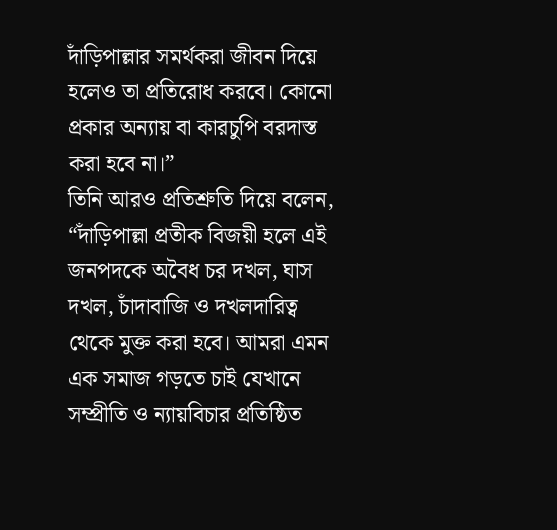দাঁড়িপাল্লার সমর্থকরা জীবন দিয়ে হলেও তা প্রতিরোধ করবে। কোনো প্রকার অন্যায় বা কারচুপি বরদাস্ত করা হবে না।”
তিনি আরও প্রতিশ্রুতি দিয়ে বলেন, “দাঁড়িপাল্লা প্রতীক বিজয়ী হলে এই জনপদকে অবৈধ চর দখল, ঘাস দখল, চাঁদাবাজি ও দখলদারিত্ব থেকে মুক্ত করা হবে। আমরা এমন এক সমাজ গড়তে চাই যেখানে সম্প্রীতি ও ন্যায়বিচার প্রতিষ্ঠিত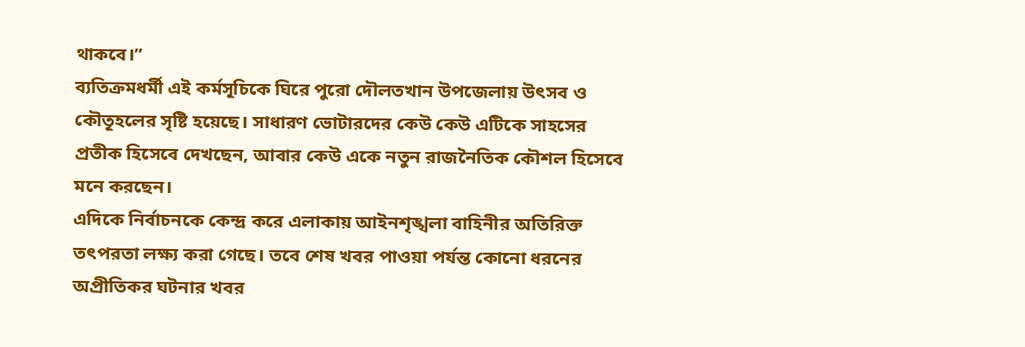থাকবে।”
ব্যতিক্রমধর্মী এই কর্মসূচিকে ঘিরে পুরো দৌলতখান উপজেলায় উৎসব ও কৌতূহলের সৃষ্টি হয়েছে। সাধারণ ভোটারদের কেউ কেউ এটিকে সাহসের প্রতীক হিসেবে দেখছেন, আবার কেউ একে নতুন রাজনৈতিক কৌশল হিসেবে মনে করছেন।
এদিকে নির্বাচনকে কেন্দ্র করে এলাকায় আইনশৃঙ্খলা বাহিনীর অতিরিক্ত তৎপরতা লক্ষ্য করা গেছে। তবে শেষ খবর পাওয়া পর্যন্ত কোনো ধরনের অপ্রীতিকর ঘটনার খবর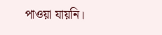পাওয়া যায়নি।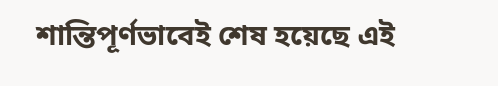শান্তিপূর্ণভাবেই শেষ হয়েছে এই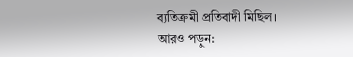ব্যতিক্রমী প্রতিবাদী মিছিল।
আরও পড়ুন: